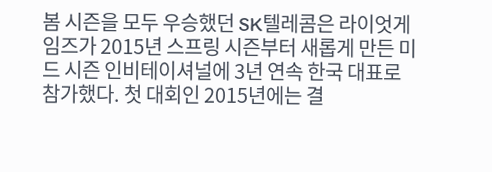봄 시즌을 모두 우승했던 SK텔레콤은 라이엇게임즈가 2015년 스프링 시즌부터 새롭게 만든 미드 시즌 인비테이셔널에 3년 연속 한국 대표로 참가했다. 첫 대회인 2015년에는 결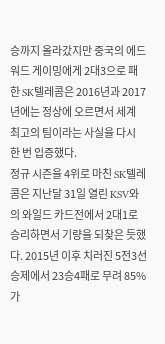승까지 올라갔지만 중국의 에드워드 게이밍에게 2대3으로 패한 SK텔레콤은 2016년과 2017년에는 정상에 오르면서 세계 최고의 팀이라는 사실을 다시 한 번 입증했다.
정규 시즌을 4위로 마친 SK텔레콤은 지난달 31일 열린 KSV와의 와일드 카드전에서 2대1로 승리하면서 기량을 되찾은 듯했다. 2015년 이후 치러진 5전3선승제에서 23승4패로 무려 85%가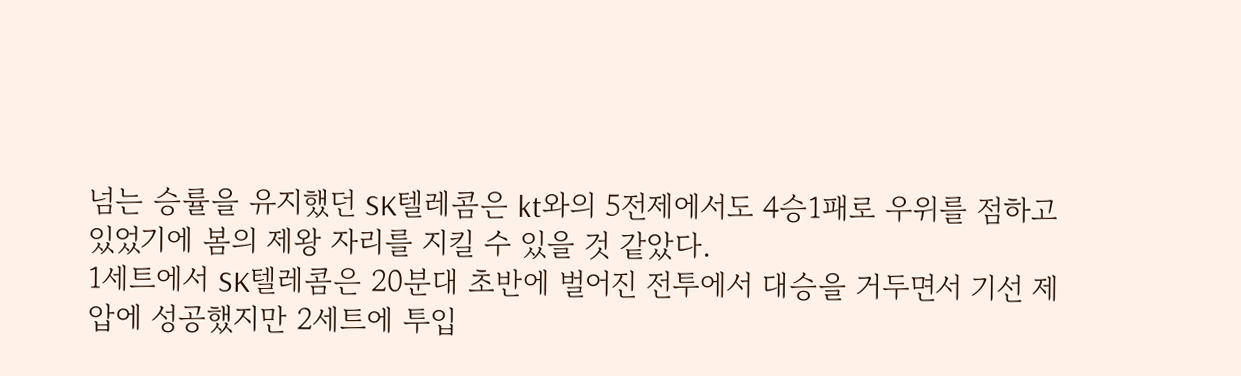넘는 승률을 유지했던 SK텔레콤은 kt와의 5전제에서도 4승1패로 우위를 점하고 있었기에 봄의 제왕 자리를 지킬 수 있을 것 같았다.
1세트에서 SK텔레콤은 20분대 초반에 벌어진 전투에서 대승을 거두면서 기선 제압에 성공했지만 2세트에 투입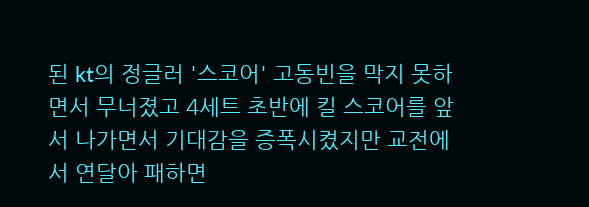된 kt의 정글러 '스코어' 고동빈을 막지 못하면서 무너졌고 4세트 초반에 킬 스코어를 앞서 나가면서 기대감을 증폭시켰지만 교전에서 연달아 패하면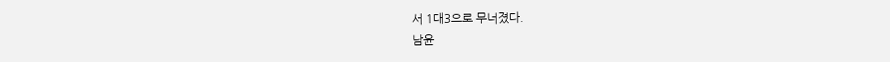서 1대3으로 무너졌다.
남윤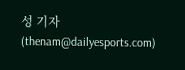성 기자 (thenam@dailyesports.com)